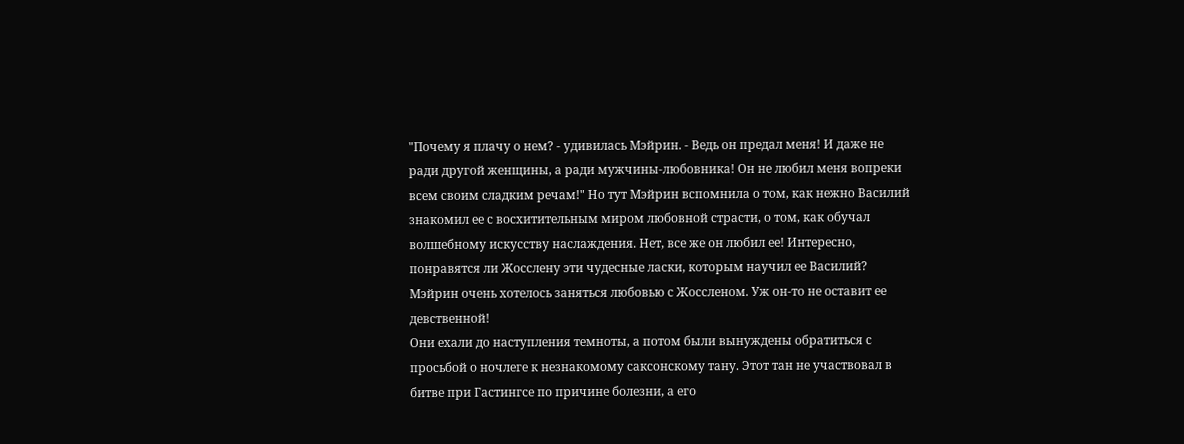"Почему я плачу о нем? - удивилась Мэйрин. - Ведь он предал меня! И даже не ради другой женщины, а ради мужчины-любовника! Он не любил меня вопреки всем своим сладким речам!" Но тут Мэйрин вспомнила о том, как нежно Василий знакомил ее с восхитительным миром любовной страсти, о том, как обучал волшебному искусству наслаждения. Нет, все же он любил ее! Интересно, понравятся ли Жосслену эти чудесные ласки, которым научил ее Василий? Мэйрин очень хотелось заняться любовью с Жоссленом. Уж он-то не оставит ее девственной!
Они ехали до наступления темноты, а потом были вынуждены обратиться с просьбой о ночлеге к незнакомому саксонскому тану. Этот тан не участвовал в битве при Гастингсе по причине болезни, а его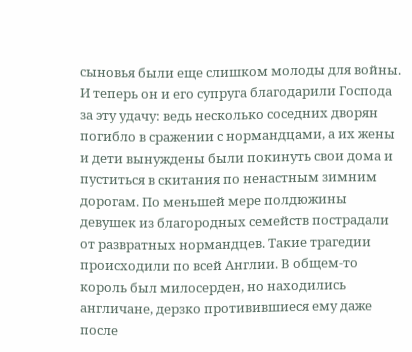сыновья были еще слишком молоды для войны. И теперь он и его супруга благодарили Господа за эту удачу: ведь несколько соседних дворян погибло в сражении с нормандцами, а их жены и дети вынуждены были покинуть свои дома и пуститься в скитания по ненастным зимним дорогам. По меньшей мере полдюжины девушек из благородных семейств пострадали от развратных нормандцев. Такие трагедии происходили по всей Англии. В общем-то король был милосерден, но находились англичане, дерзко противившиеся ему даже после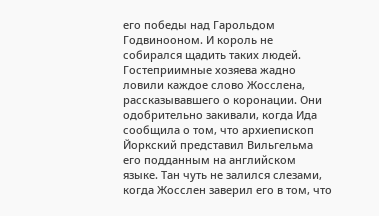его победы над Гарольдом Годвинооном. И король не собирался щадить таких людей.
Гостеприимные хозяева жадно ловили каждое слово Жосслена, рассказывавшего о коронации. Они одобрительно закивали, когда Ида сообщила о том, что архиепископ Йоркский представил Вильгельма его подданным на английском языке. Тан чуть не залился слезами, когда Жосслен заверил его в том, что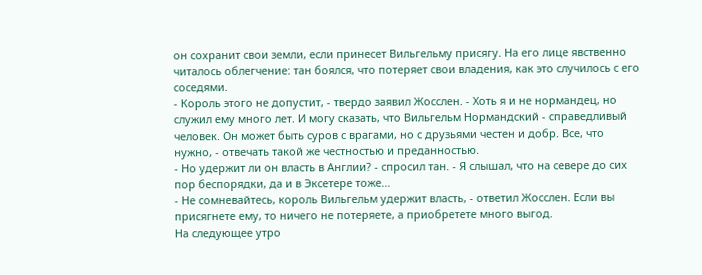он сохранит свои земли, если принесет Вильгельму присягу. На его лице явственно читалось облегчение: тан боялся, что потеряет свои владения, как это случилось с его соседями.
- Король этого не допустит, - твердо заявил Жосслен. - Хоть я и не нормандец, но служил ему много лет. И могу сказать, что Вильгельм Нормандский - справедливый человек. Он может быть суров с врагами, но с друзьями честен и добр. Все, что нужно, - отвечать такой же честностью и преданностью.
- Но удержит ли он власть в Англии? - спросил тан. - Я слышал, что на севере до сих пор беспорядки, да и в Эксетере тоже...
- Не сомневайтесь, король Вильгельм удержит власть, - ответил Жосслен. Если вы присягнете ему, то ничего не потеряете, а приобретете много выгод.
На следующее утро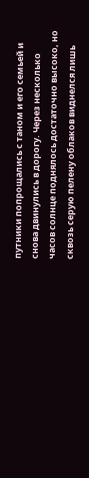путники попрощались с таном и его семьей и снова двинулись в дорогу. Через несколько часов солнце поднялось достаточно высоко, но сквозь серую пелену облаков виднелся лишь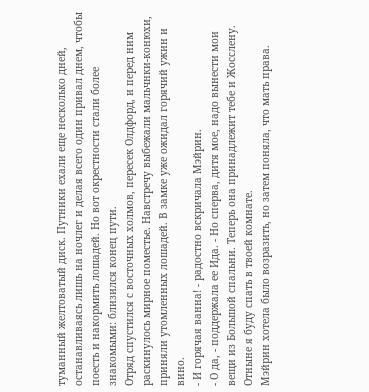туманный желтоватый диск. Путники ехали еще несколько дней, останавливаясь лишь на ночлег и делая всего один привал днем, чтобы поесть и накормить лошадей. Но вот окрестности стали более знакомыми: близился конец пути.
Отряд спустился с восточных холмов, пересек Олдфорд, и перед ним раскинулось мирное поместье. Навстречу выбежали мальчнки-конюхи, приняли утомленных лошадей. В замке уже ожидал горячий ужин и вино.
- И горячая ванна! - радостно вскричала Мэйрин.
- О да, - поддержала ее Ида. - Но сперва, дитя мое, надо вынести мои вещи из Большой спальни. Теперь она принадлежит тебе и Жосслену. Отныне я буду спать в твоей комнате.
Мэйрин хотела было возразить, но затем поняла, что мать права.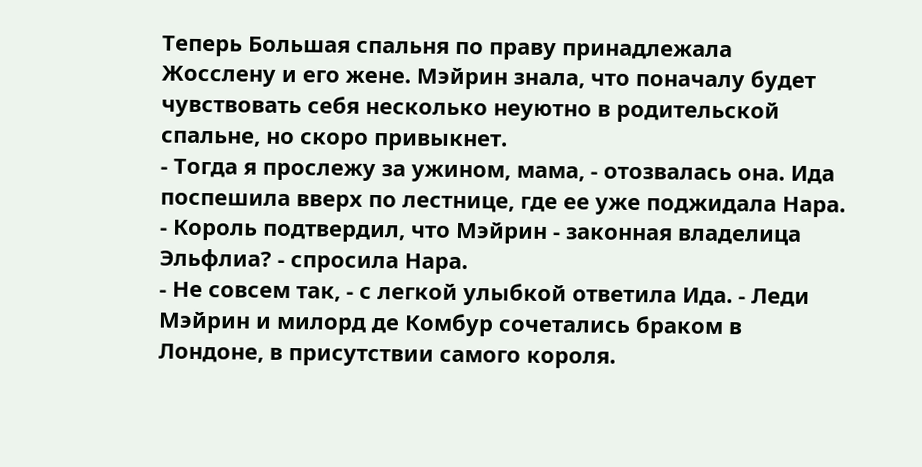Теперь Большая спальня по праву принадлежала Жосслену и его жене. Мэйрин знала, что поначалу будет чувствовать себя несколько неуютно в родительской спальне, но скоро привыкнет.
- Тогда я прослежу за ужином, мама, - отозвалась она. Ида поспешила вверх по лестнице, где ее уже поджидала Нара.
- Король подтвердил, что Мэйрин - законная владелица Эльфлиа? - спросила Нара.
- Не совсем так, - с легкой улыбкой ответила Ида. - Леди Мэйрин и милорд де Комбур сочетались браком в Лондоне, в присутствии самого короля.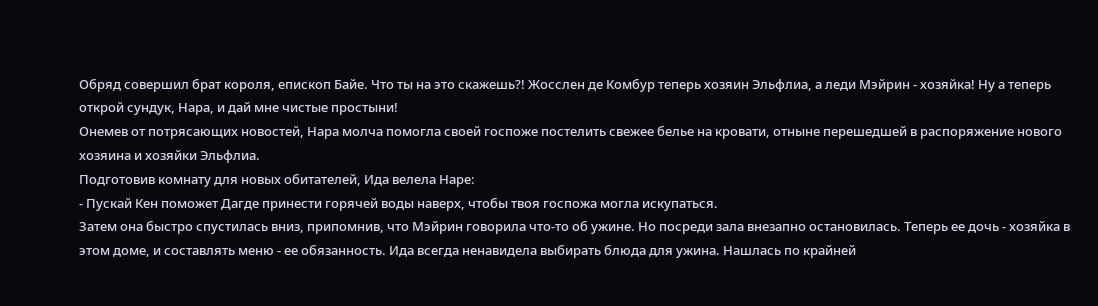Обряд совершил брат короля, епископ Байе. Что ты на это скажешь?! Жосслен де Комбур теперь хозяин Эльфлиа, а леди Мэйрин - хозяйка! Ну а теперь открой сундук, Нара, и дай мне чистые простыни!
Онемев от потрясающих новостей, Нара молча помогла своей госпоже постелить свежее белье на кровати, отныне перешедшей в распоряжение нового хозяина и хозяйки Эльфлиа.
Подготовив комнату для новых обитателей, Ида велела Наре:
- Пускай Кен поможет Дагде принести горячей воды наверх, чтобы твоя госпожа могла искупаться.
Затем она быстро спустилась вниз, припомнив, что Мэйрин говорила что-то об ужине. Но посреди зала внезапно остановилась. Теперь ее дочь - хозяйка в этом доме, и составлять меню - ее обязанность. Ида всегда ненавидела выбирать блюда для ужина. Нашлась по крайней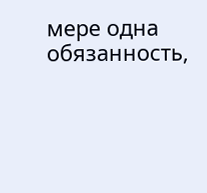мере одна обязанность,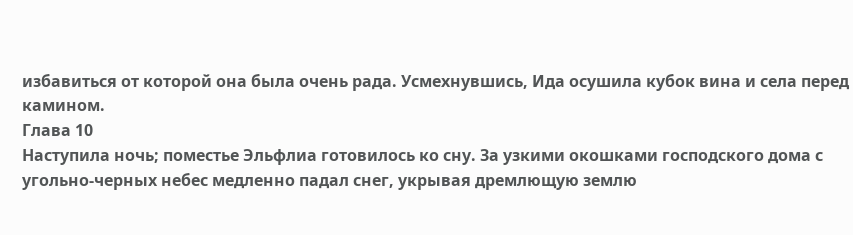избавиться от которой она была очень рада. Усмехнувшись, Ида осушила кубок вина и села перед камином.
Глава 10
Наступила ночь; поместье Эльфлиа готовилось ко сну. За узкими окошками господского дома с угольно-черных небес медленно падал снег, укрывая дремлющую землю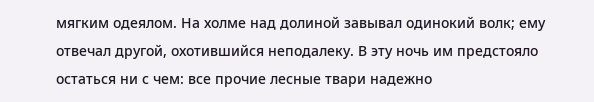мягким одеялом. На холме над долиной завывал одинокий волк; ему отвечал другой, охотившийся неподалеку. В эту ночь им предстояло остаться ни с чем: все прочие лесные твари надежно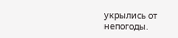укрылись от непогоды.